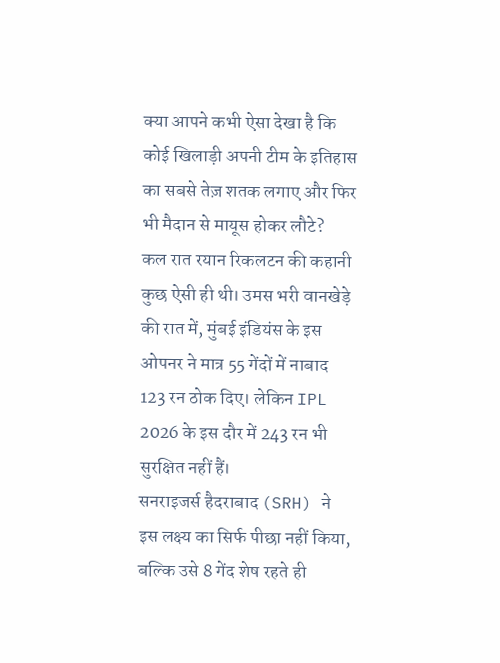क्या आपने कभी ऐसा देखा है कि कोई खिलाड़ी अपनी टीम के इतिहास का सबसे तेज़ शतक लगाए और फिर भी मैदान से मायूस होकर लौटे?
कल रात रयान रिकलटन की कहानी कुछ ऐसी ही थी। उमस भरी वानखेड़े की रात में, मुंबई इंडियंस के इस ओपनर ने मात्र 55 गेंदों में नाबाद 123 रन ठोक दिए। लेकिन IPL 2026 के इस दौर में 243 रन भी सुरक्षित नहीं हैं।
सनराइजर्स हैदराबाद (SRH) ने इस लक्ष्य का सिर्फ पीछा नहीं किया, बल्कि उसे 8 गेंद शेष रहते ही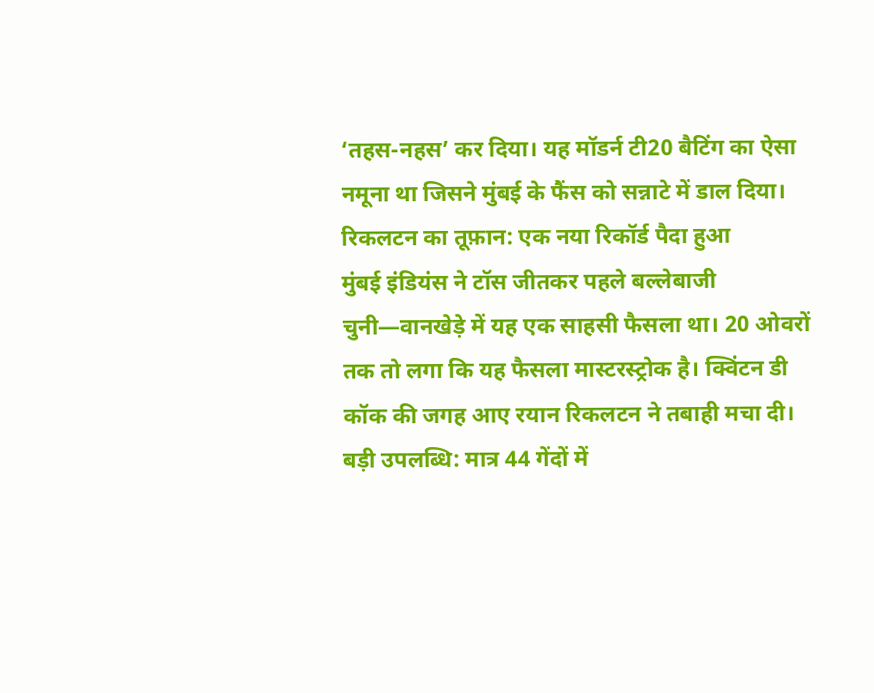‘तहस-नहस’ कर दिया। यह मॉडर्न टी20 बैटिंग का ऐसा नमूना था जिसने मुंबई के फैंस को सन्नाटे में डाल दिया।
रिकलटन का तूफ़ान: एक नया रिकॉर्ड पैदा हुआ
मुंबई इंडियंस ने टॉस जीतकर पहले बल्लेबाजी चुनी—वानखेड़े में यह एक साहसी फैसला था। 20 ओवरों तक तो लगा कि यह फैसला मास्टरस्ट्रोक है। क्विंटन डी कॉक की जगह आए रयान रिकलटन ने तबाही मचा दी।
बड़ी उपलब्धि: मात्र 44 गेंदों में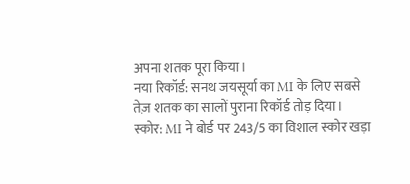अपना शतक पूरा किया।
नया रिकॉर्ड: सनथ जयसूर्या का MI के लिए सबसे तेज़ शतक का सालों पुराना रिकॉर्ड तोड़ दिया।
स्कोर: MI ने बोर्ड पर 243/5 का विशाल स्कोर खड़ा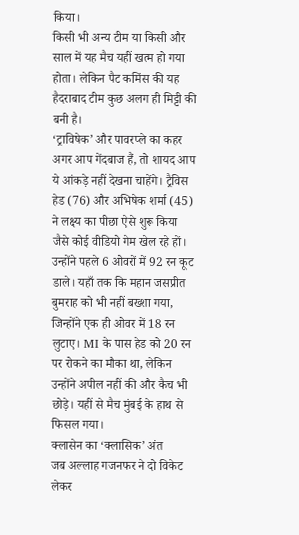किया।
किसी भी अन्य टीम या किसी और साल में यह मैच यहीं खत्म हो गया होता। लेकिन पैट कमिंस की यह हैदराबाद टीम कुछ अलग ही मिट्टी की बनी है।
‘ट्राविषेक’ और पावरप्ले का कहर
अगर आप गेंदबाज हैं, तो शायद आप ये आंकड़े नहीं देखना चाहेंगे। ट्रैविस हेड (76) और अभिषेक शर्मा (45) ने लक्ष्य का पीछा ऐसे शुरू किया जैसे कोई वीडियो गेम खेल रहे हों।
उन्होंने पहले 6 ओवरों में 92 रन कूट डाले। यहाँ तक कि महान जसप्रीत बुमराह को भी नहीं बख्शा गया, जिन्होंने एक ही ओवर में 18 रन लुटाए। MI के पास हेड को 20 रन पर रोकने का मौका था, लेकिन उन्होंने अपील नहीं की और कैच भी छोड़े। यहीं से मैच मुंबई के हाथ से फिसल गया।
क्लासेन का ‘क्लासिक’ अंत
जब अल्लाह गजनफर ने दो विकेट लेकर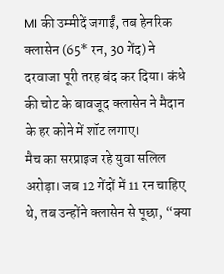MI की उम्मीदें जगाईं, तब हेनरिक क्लासेन (65* रन, 30 गेंद) ने दरवाजा पूरी तरह बंद कर दिया। कंधे की चोट के बावजूद क्लासेन ने मैदान के हर कोने में शॉट लगाए।
मैच का सरप्राइज रहे युवा सलिल अरोड़ा। जब 12 गेंदों में 11 रन चाहिए थे, तब उन्होंने क्लासेन से पूछा, “क्या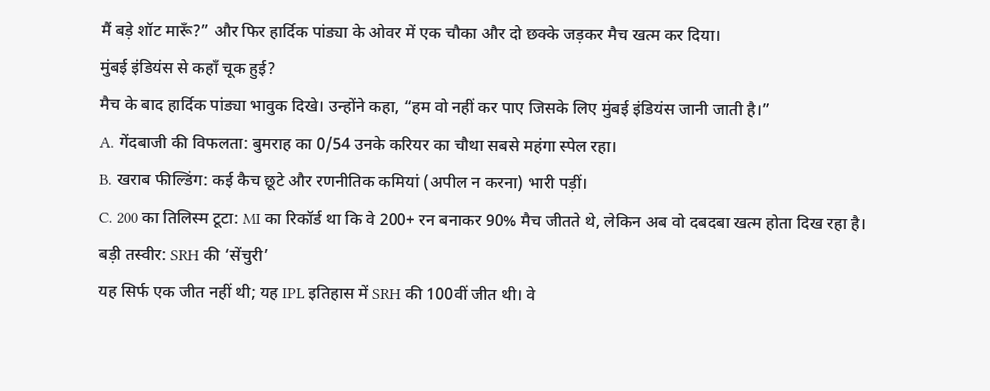मैं बड़े शॉट मारूँ?” और फिर हार्दिक पांड्या के ओवर में एक चौका और दो छक्के जड़कर मैच खत्म कर दिया।
मुंबई इंडियंस से कहाँ चूक हुई?
मैच के बाद हार्दिक पांड्या भावुक दिखे। उन्होंने कहा, “हम वो नहीं कर पाए जिसके लिए मुंबई इंडियंस जानी जाती है।”
A. गेंदबाजी की विफलता: बुमराह का 0/54 उनके करियर का चौथा सबसे महंगा स्पेल रहा।
B. खराब फील्डिंग: कई कैच छूटे और रणनीतिक कमियां (अपील न करना) भारी पड़ीं।
C. 200 का तिलिस्म टूटा: MI का रिकॉर्ड था कि वे 200+ रन बनाकर 90% मैच जीतते थे, लेकिन अब वो दबदबा खत्म होता दिख रहा है।
बड़ी तस्वीर: SRH की ‘सेंचुरी’
यह सिर्फ एक जीत नहीं थी; यह IPL इतिहास में SRH की 100वीं जीत थी। वे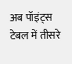अब पॉइंट्स टेबल में तीसरे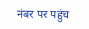नंबर पर पहुंच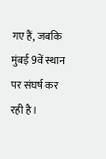गए हैं, जबकि मुंबई 9वें स्थान पर संघर्ष कर रही है।